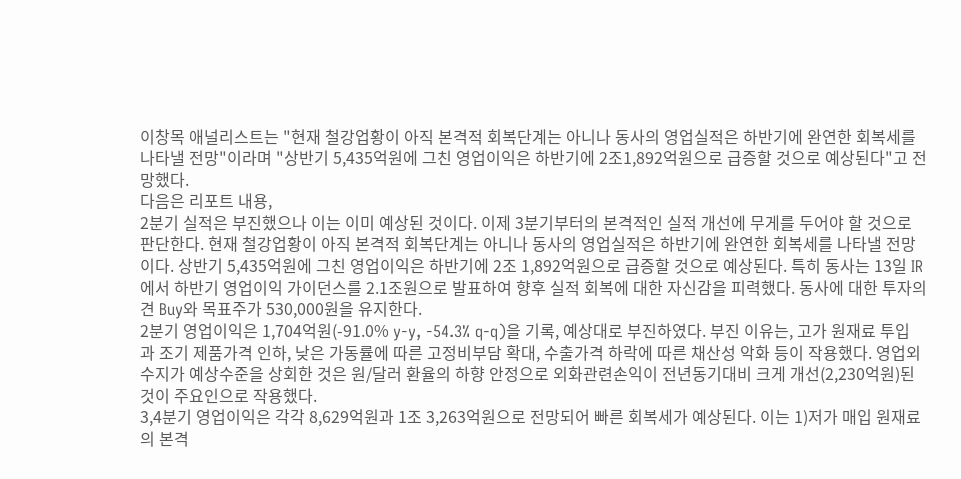이창목 애널리스트는 "현재 철강업황이 아직 본격적 회복단계는 아니나 동사의 영업실적은 하반기에 완연한 회복세를 나타낼 전망"이라며 "상반기 5,435억원에 그친 영업이익은 하반기에 2조1,892억원으로 급증할 것으로 예상된다"고 전망했다.
다음은 리포트 내용,
2분기 실적은 부진했으나 이는 이미 예상된 것이다. 이제 3분기부터의 본격적인 실적 개선에 무게를 두어야 할 것으로 판단한다. 현재 철강업황이 아직 본격적 회복단계는 아니나 동사의 영업실적은 하반기에 완연한 회복세를 나타낼 전망이다. 상반기 5,435억원에 그친 영업이익은 하반기에 2조 1,892억원으로 급증할 것으로 예상된다. 특히 동사는 13일 IR에서 하반기 영업이익 가이던스를 2.1조원으로 발표하여 향후 실적 회복에 대한 자신감을 피력했다. 동사에 대한 투자의견 Buy와 목표주가 530,000원을 유지한다.
2분기 영업이익은 1,704억원(-91.0% y-y, -54.3% q-q)을 기록, 예상대로 부진하였다. 부진 이유는, 고가 원재료 투입과 조기 제품가격 인하, 낮은 가동률에 따른 고정비부담 확대, 수출가격 하락에 따른 채산성 악화 등이 작용했다. 영업외수지가 예상수준을 상회한 것은 원/달러 환율의 하향 안정으로 외화관련손익이 전년동기대비 크게 개선(2,230억원)된 것이 주요인으로 작용했다.
3,4분기 영업이익은 각각 8,629억원과 1조 3,263억원으로 전망되어 빠른 회복세가 예상된다. 이는 1)저가 매입 원재료의 본격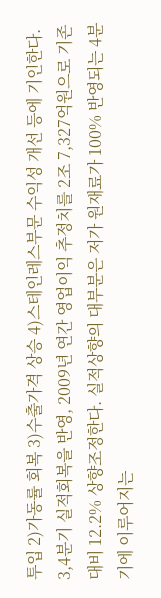투입 2)가동률 회복 3)수출가격 상승 4)스테인레스부문 수익성 개선 등에 기인한다. 3,4분기 실적회복을 반영, 2009년 연간 영업이익 추정치를 2조 7,327억원으로 기존대비 12.2% 상향조정한다. 실적상향의 대부분은 저가 원재료가 100% 반영되는 4분기에 이루어지는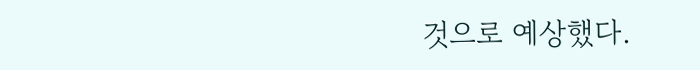것으로 예상했다.